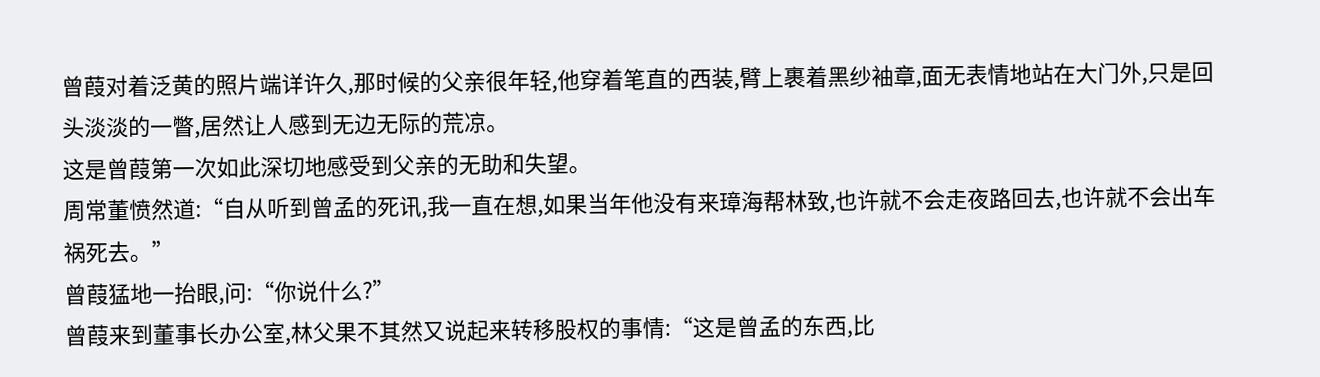曾葭对着泛黄的照片端详许久,那时候的父亲很年轻,他穿着笔直的西装,臂上裹着黑纱袖章,面无表情地站在大门外,只是回头淡淡的一瞥,居然让人感到无边无际的荒凉。
这是曾葭第一次如此深切地感受到父亲的无助和失望。
周常董愤然道:“自从听到曾孟的死讯,我一直在想,如果当年他没有来璋海帮林致,也许就不会走夜路回去,也许就不会出车祸死去。”
曾葭猛地一抬眼,问:“你说什么?”
曾葭来到董事长办公室,林父果不其然又说起来转移股权的事情:“这是曾孟的东西,比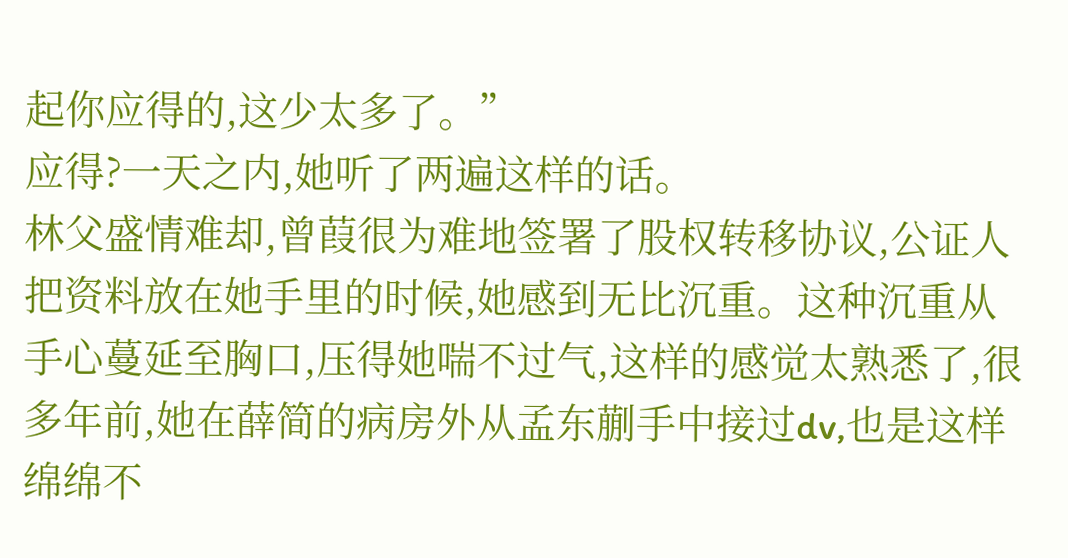起你应得的,这少太多了。”
应得?一天之内,她听了两遍这样的话。
林父盛情难却,曾葭很为难地签署了股权转移协议,公证人把资料放在她手里的时候,她感到无比沉重。这种沉重从手心蔓延至胸口,压得她喘不过气,这样的感觉太熟悉了,很多年前,她在薛简的病房外从孟东蒯手中接过dv,也是这样绵绵不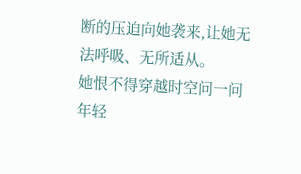断的压迫向她袭来,让她无法呼吸、无所适从。
她恨不得穿越时空问一问年轻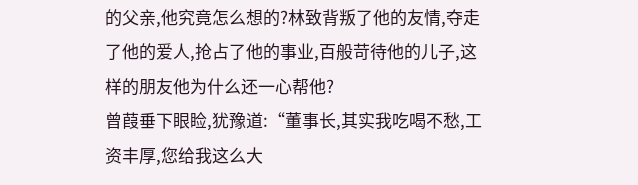的父亲,他究竟怎么想的?林致背叛了他的友情,夺走了他的爱人,抢占了他的事业,百般苛待他的儿子,这样的朋友他为什么还一心帮他?
曾葭垂下眼睑,犹豫道:“董事长,其实我吃喝不愁,工资丰厚,您给我这么大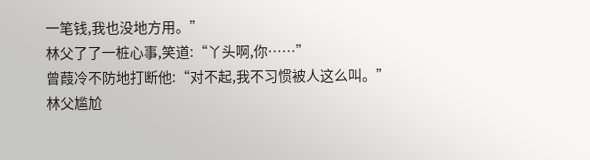一笔钱,我也没地方用。”
林父了了一桩心事,笑道:“丫头啊,你……”
曾葭冷不防地打断他:“对不起,我不习惯被人这么叫。”
林父尴尬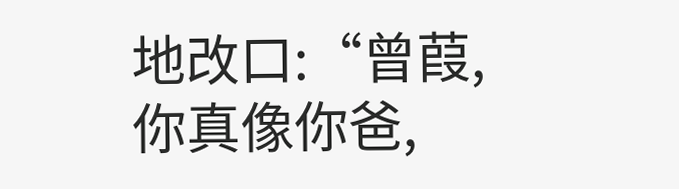地改口:“曾葭,你真像你爸,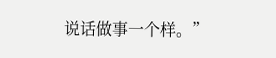说话做事一个样。”